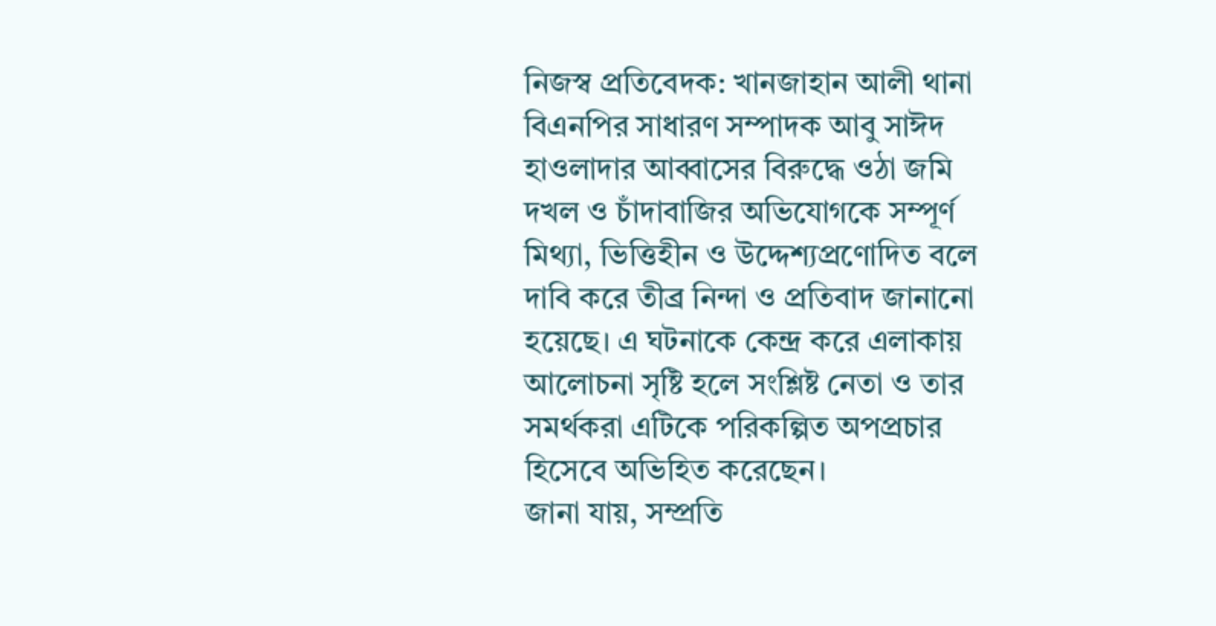নিজস্ব প্রতিবেদক: খানজাহান আলী থানা বিএনপির সাধারণ সম্পাদক আবু সাঈদ হাওলাদার আব্বাসের বিরুদ্ধে ওঠা জমি দখল ও চাঁদাবাজির অভিযোগকে সম্পূর্ণ মিথ্যা, ভিত্তিহীন ও উদ্দেশ্যপ্রণোদিত বলে দাবি করে তীব্র নিন্দা ও প্রতিবাদ জানানো হয়েছে। এ ঘটনাকে কেন্দ্র করে এলাকায় আলোচনা সৃষ্টি হলে সংশ্লিষ্ট নেতা ও তার সমর্থকরা এটিকে পরিকল্পিত অপপ্রচার হিসেবে অভিহিত করেছেন।
জানা যায়, সম্প্রতি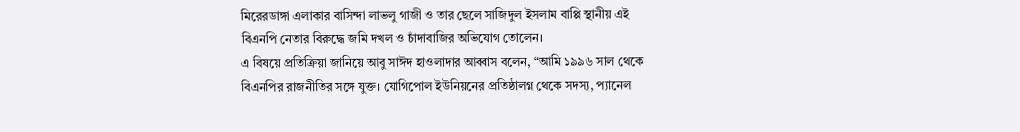মিরেরডাঙ্গা এলাকার বাসিন্দা লাভলু গাজী ও তার ছেলে সাজিদুল ইসলাম বাপ্পি স্থানীয় এই বিএনপি নেতার বিরুদ্ধে জমি দখল ও চাঁদাবাজির অভিযোগ তোলেন।
এ বিষয়ে প্রতিক্রিয়া জানিয়ে আবু সাঈদ হাওলাদার আব্বাস বলেন, “আমি ১৯৯৬ সাল থেকে বিএনপির রাজনীতির সঙ্গে যুক্ত। যোগিপোল ইউনিয়নের প্রতিষ্ঠালগ্ন থেকে সদস্য, প্যানেল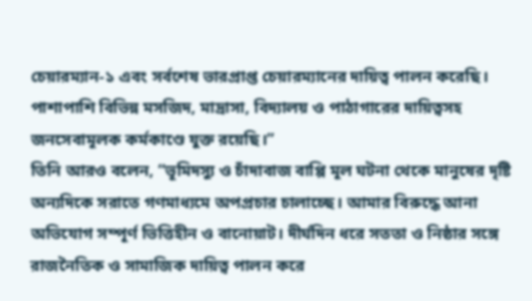চেয়ারম্যান-১ এবং সর্বশেষ ভারপ্রাপ্ত চেয়ারম্যানের দায়িত্ব পালন করেছি। পাশাপাশি বিভিন্ন মসজিদ, মাদ্রাসা, বিদ্যালয় ও পাঠাগারের দায়িত্বসহ জনসেবামূলক কর্মকাণ্ডে যুক্ত রয়েছি।”
তিনি আরও বলেন, “ভূমিদস্যু ও চাঁদাবাজ বাপ্পি মূল ঘটনা থেকে মানুষের দৃষ্টি অন্যদিকে সরাতে গণমাধ্যমে অপপ্রচার চালাচ্ছে। আমার বিরুদ্ধে আনা অভিযোগ সম্পূর্ণ ভিত্তিহীন ও বানোয়াট। দীর্ঘদিন ধরে সততা ও নিষ্ঠার সঙ্গে রাজনৈতিক ও সামাজিক দায়িত্ব পালন করে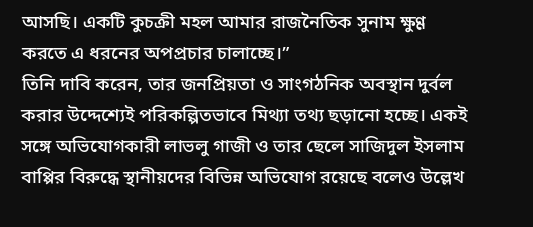আসছি। একটি কুচক্রী মহল আমার রাজনৈতিক সুনাম ক্ষুণ্ণ করতে এ ধরনের অপপ্রচার চালাচ্ছে।”
তিনি দাবি করেন, তার জনপ্রিয়তা ও সাংগঠনিক অবস্থান দুর্বল করার উদ্দেশ্যেই পরিকল্পিতভাবে মিথ্যা তথ্য ছড়ানো হচ্ছে। একই সঙ্গে অভিযোগকারী লাভলু গাজী ও তার ছেলে সাজিদুল ইসলাম বাপ্পির বিরুদ্ধে স্থানীয়দের বিভিন্ন অভিযোগ রয়েছে বলেও উল্লেখ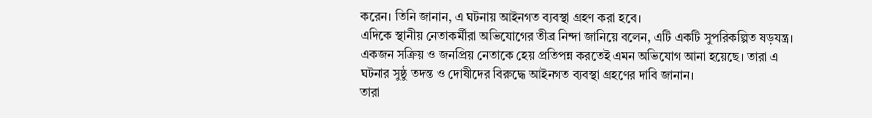করেন। তিনি জানান, এ ঘটনায় আইনগত ব্যবস্থা গ্রহণ করা হবে।
এদিকে স্থানীয় নেতাকর্মীরা অভিযোগের তীব্র নিন্দা জানিয়ে বলেন, এটি একটি সুপরিকল্পিত ষড়যন্ত্র। একজন সক্রিয় ও জনপ্রিয় নেতাকে হেয় প্রতিপন্ন করতেই এমন অভিযোগ আনা হয়েছে। তারা এ ঘটনার সুষ্ঠু তদন্ত ও দোষীদের বিরুদ্ধে আইনগত ব্যবস্থা গ্রহণের দাবি জানান।
তারা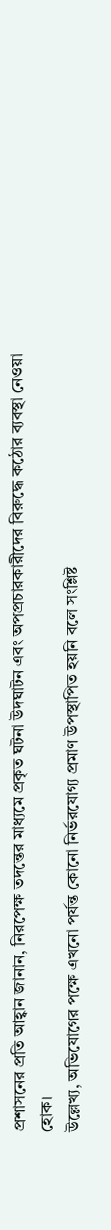প্রশাসনের প্রতি আহ্বান জানান, নিরপেক্ষ তদন্তের মাধ্যমে প্রকৃত ঘটনা উদঘাটন এবং অপপ্রচারকারীদের বিরুদ্ধে কঠোর ব্যবস্থা নেওয়া হোক।
উল্লেখ্য, অভিযোগের পক্ষে এখনো পর্যন্ত কোনো নির্ভরযোগ্য প্রমাণ উপস্থাপিত হয়নি বলে সংশ্লিষ্ট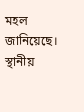মহল জানিয়েছে। স্থানীয়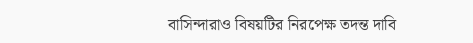বাসিন্দারাও বিষয়টির নিরপেক্ষ তদন্ত দাবি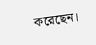করেছেন।